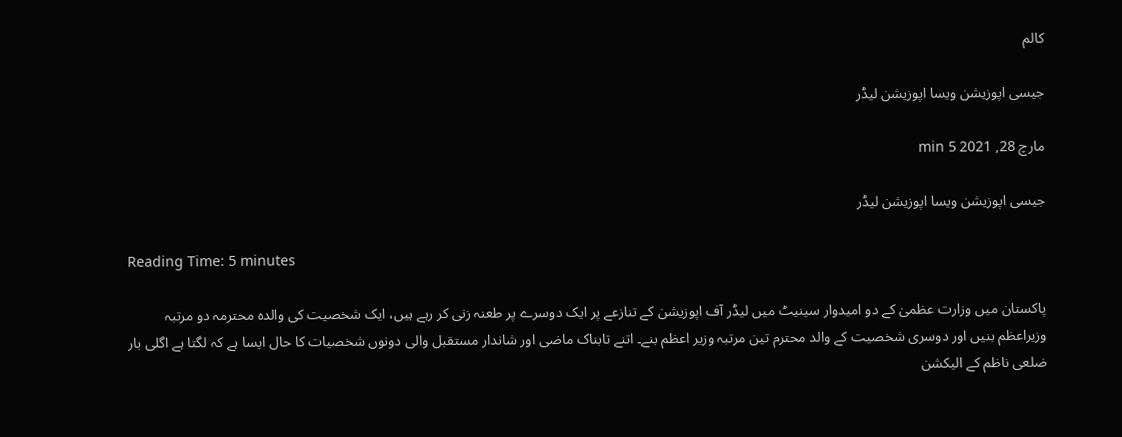کالم

جیسی اپوزیشن ویسا اپوزیشن لیڈر

مارچ 28, 2021 5 min

جیسی اپوزیشن ویسا اپوزیشن لیڈر

Reading Time: 5 minutes

پاکستان میں وزارت عظمیٰ کے دو امیدوار سینیٹ میں لیڈر آف اپوزیشن کے تنازعے پر ایک دوسرے پر طعنہ زنی کر رہے ہیں، ایک شخصیت کی والدہ محترمہ دو مرتبہ وزیراعظم بنیں اور دوسری شخصیت کے والد محترم تین مرتبہ وزیر اعظم بنے۔ اتنے تابناک ماضی اور شاندار مستقبل والی دونوں شخصیات کا حال ایسا ہے کہ لگتا ہے اگلی بار ضلعی ناظم کے الیکشن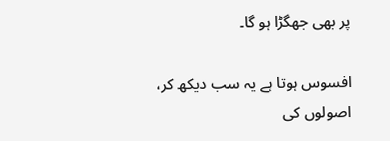پر بھی جھگڑا ہو گا۔

افسوس ہوتا ہے یہ سب دیکھ کر، اصولوں کی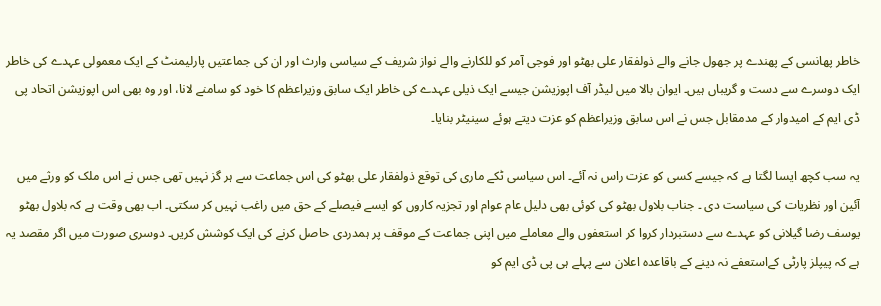خاطر پھانسی کے پھندے پر جھول جانے والے ذولفقار علی بھٹو اور فوجی آمر کو للکارنے والے نواز شریف کے سیاسی وارث اور ان کی جماعتیں پارلیمنٹ کے ایک معمولی عہدے کی خاطر ایک دوسرے سے دست و گریباں ہیں۔ ایوان بالا میں لیڈر آف اپوزیشن جیسے ایک ذیلی عہدے کی خاطر ایک سابق وزیراعظم کا خود کو سامنے لانا، اور وہ بھی اس اپوزیشن اتحاد پی ڈی ایم کے امیدوار کے مدمقابل جس نے اس سابق وزیراعظم کو عزت دیتے ہوئے سینیٹر بنایا۔

یہ سب کچھ ایسا لگتا ہے کہ جیسے کسی کو عزت راس نہ آئے۔ اس سیاسی ٹکے ماری کی توقع ذولفقار علی بھٹو کی اس جماعت سے ہر گز نہیں تھی جس نے اس ملک کو ورثے میں آئین اور نظریات کی سیاست دی ۔ جناب بلاول بھٹو کی کوئی بھی دلیل عام عوام اور تجزیہ کاروں کو ایسے فیصلے کے حق میں راغب نہیں کر سکتی۔ اب بھی وقت ہے کہ بلاول بھٹو یوسف رضا گیلانی کو عہدے سے دستبردار کروا کر استعفوں والے معاملے میں اپنی جماعت کے موقف پر ہمدردی حاصل کرنے کی ایک کوشش کریں۔ دوسری صورت میں اگر مقصد یہ ہے کہ پیپلز پارٹی کےاستعفے نہ دینے کے باقاعدہ اعلان سے پہلے ہی پی ڈی ایم کو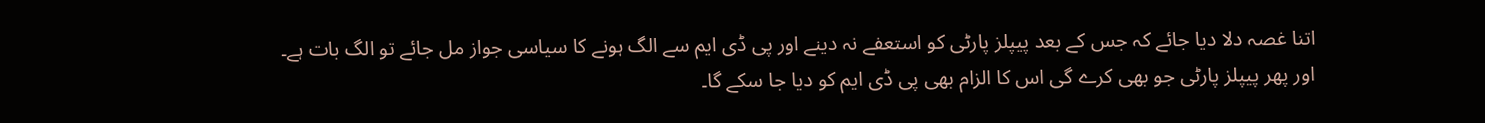اتنا غصہ دلا دیا جائے کہ جس کے بعد پیپلز پارٹی کو استعفے نہ دینے اور پی ڈی ایم سے الگ ہونے کا سیاسی جواز مل جائے تو الگ بات ہے۔ اور پھر پیپلز پارٹی جو بھی کرے گی اس کا الزام بھی پی ڈی ایم کو دیا جا سکے گا۔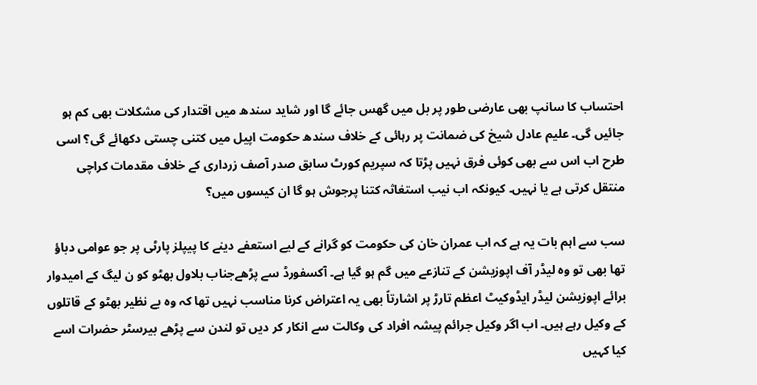احتساب کا سانپ بھی عارضی طور پر بل میں گھس جائے گا اور شاید سندھ میں اقتدار کی مشکلات بھی کم ہو جائیں گی۔ علیم عادل شیخ کی ضمانت پر رہائی کے خلاف سندھ حکومت اپیل میں کتنی چستی دکھائے گی؟ اسی طرح اب اس سے بھی کوئی فرق نہیں پڑتا کہ سپریم کورٹ سابق صدر آصف زرداری کے خلاف مقدمات کراچی منتقل کرتی ہے یا نہیں۔ کیونکہ اب نیب استغاثہ کتنا پرجوش ہو گا ان کیسوں میں؟

سب سے اہم بات یہ ہے کہ اب عمران خان کی حکومت کو گرانے کے لیے استعفے دینے کا پیپلز پارٹی پر جو عوامی دباؤ تھا بھی تو وہ لیڈر آف اپوزیشن کے تنازعے میں گم ہو گیا ہے۔ آکسفورڈ سے پڑھےجناب بلاول بھٹو کو ن لیگ کے امیدوار برائے اپوزیشن لیڈر ایڈوکیٹ اعظم تارڑ پر اشارتاً بھی یہ اعتراض کرنا مناسب نہیں تھا کہ وہ بے نظیر بھٹو کے قاتلوں کے وکیل رہے ہیں۔ اب اگر وکیل جرائم پیشہ افراد کی وکالت سے انکار کر دیں تو لندن سے پڑھے بیرسٹر حضرات اسے کیا کہیں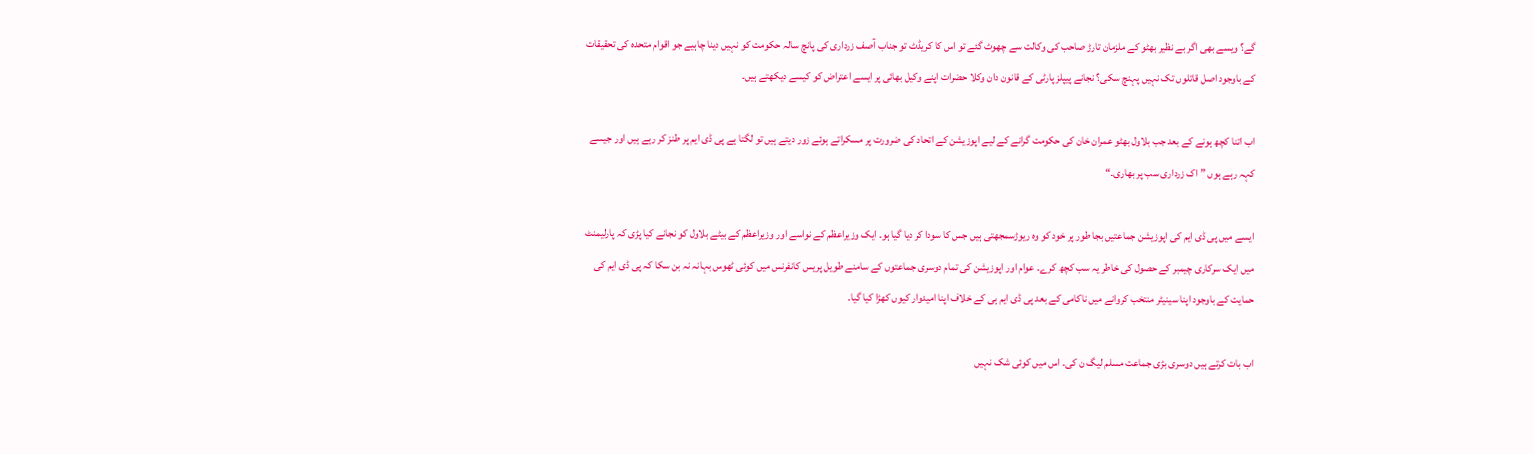گے؟ ویسے بھی اگر بے نظیر بھٹو کے ملزمان تارڑ صاحب کی وکالت سے چھوٹ گئے تو اس کا کریڈٹ تو جناب آصف زرداری کی پانچ سالہ حکومت کو نہیں دینا چاہیے جو اقوام متحدہ کی تحقیقات کے باوجود اصل قاتلوں تک نہیں پہنچ سکی؟ نجانے پیپلز پارٹی کے قانون دان وکلا حضرات اپنے وکیل بھائی پر ایسے اعتراض کو کیسے دیکھتے ہیں۔

اب اتنا کچھ ہونے کے بعد جب بلاول بھٹو عمران خان کی حکومت گرانے کے لیے اپوزیشن کے اتحاد کی ضرورت پر مسکراتے ہوئے زور دیتے ہیں تو لگتا ہے پی ڈی ایم پر طنز کر رہے ہیں اور جیسے کہہ رہے ہوں ”اک زرداری سب پر بھاری۔“

ایسے میں پی ڈی ایم کی اپوزیشن جماعتیں بجا طور پر خود کو وہ ریوڑسمجھتی ہیں جس کا سودا کر دیا گیا ہو۔ ایک وزیراعظم کے نواسے اور وزیراعظم کے بیٹے بلاول کو نجانے کیا پڑی کہ پارلیمنٹ میں ایک سرکاری چیمبر کے حصول کی خاطر یہ سب کچھ کرے۔ عوام اور اپوزیشن کی تمام دوسری جماعتوں کے سامنے طویل پریس کانفرنس میں کوئی ٹھوس بہانہ نہ بن سکا کہ پی ڈی ایم کی حمایت کے باوجود اپنا سینیٹر منتخب کروانے میں ناکامی کے بعد پی ڈی ایم ہی کے خلاف اپنا امیدوار کیوں کھڑا کیا گیا۔

اب بات کرتے ہیں دوسری بڑی جماعت مسلم لیگ ن کی۔ اس میں کوئی شک نہیں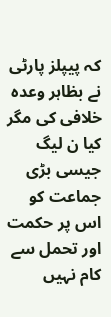کہ پیپلز پارٹی نے بظاہر وعدہ خلافی کی مگر کیا ن لیگ جیسی بڑی جماعت کو اس پر حکمت اور تحمل سے کام نہیں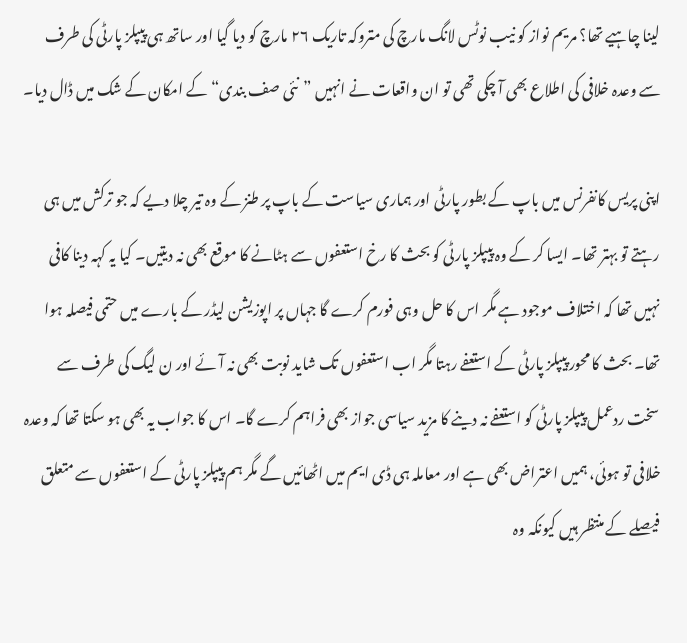لینا چاہیے تھا؟ مریم نواز کو نیب نوٹس لانگ مارچ کی متروکہ تاریک ۲۶ مارچ کو دیا گیا اور ساتھ ہی پیپلز پارٹی کی طرف سے وعدہ خلافی کی اطلاع بھی آ چکی تھی تو ان واقعات نے انہیں ”نئی صف بندی“ کے امکان کے شک میں ڈال دیا۔

اپنی پریس کانفرنس میں باپ کے بطور پارٹی اور ہماری سیاست کے باپ پر طنز کے وہ تیر چلا دیے کہ جو ترکش میں ہی رہتے تو بہتر تھا۔ ایسا کر کے وہ پیپلز پارٹی کو بحث کا رخ استعفوں سے ہٹانے کا موقع بھی نہ دیتیں۔ کیا یہ کہہ دینا کافی نہیں تھا کہ اختلاف موجود ہے مگر اس کا حل وہی فورم کرے گا جہاں پر اپوزیشن لیڈر کے بارے میں حتمی فیصلہ ہوا تھا۔ بحث کا محور پیپلز پارٹی کے استعفے رہتا مگر اب استعفوں تک شاید نوبت بھی نہ آئے اور ن لیگ کی طرف سے سخت ردعمل پیپلز پارٹی کو استعفے نہ دینے کا مزید سیاسی جواز بھی فراہم کرے گا۔ اس کا جواب یہ بھی ہو سکتا تھا کہ وعدہ خلافی تو ہوئی، ہمیں اعتراض بھی ہے اور معاملہ ہی ڈی ایم میں اٹھائیں گے مگر ہم پیپلز پارٹی کے استعفوں سے متعلق فیصلے کے منتظر ہیں کیونکہ وہ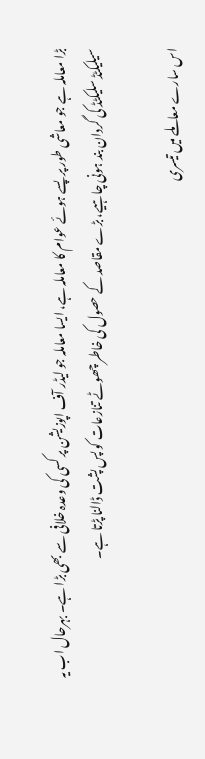بڑا معاملہ ہے جو معاشی طور پر پسے ہوئے عوام کا معاملہ ہے، ایسا معاملہ جو لیڈر آف اپوزیشن پر کسی کی وعدہ خلافی سے بھی بڑا ہے۔ بہرحال اب یہ سیلیکٹڈ سلیکٹڈ کی گردان بند ہونی چاہیے، بڑے مقاصد کے حصول کی خاطر چھوٹے تنازعات کو پس پشت ڈالنا پڑتا ہے۔

اس سارے معاملے میں تیسری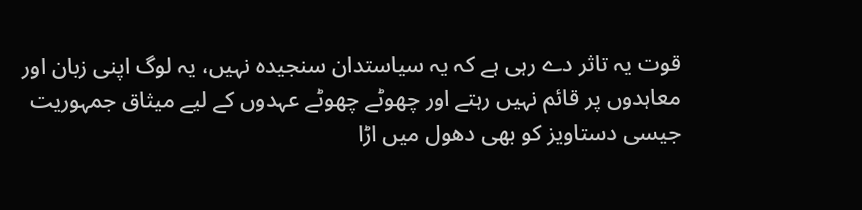قوت یہ تاثر دے رہی ہے کہ یہ سیاستدان سنجیدہ نہیں، یہ لوگ اپنی زبان اور معاہدوں پر قائم نہیں رہتے اور چھوٹے چھوٹے عہدوں کے لیے میثاق جمہوریت جیسی دستاویز کو بھی دھول میں اڑا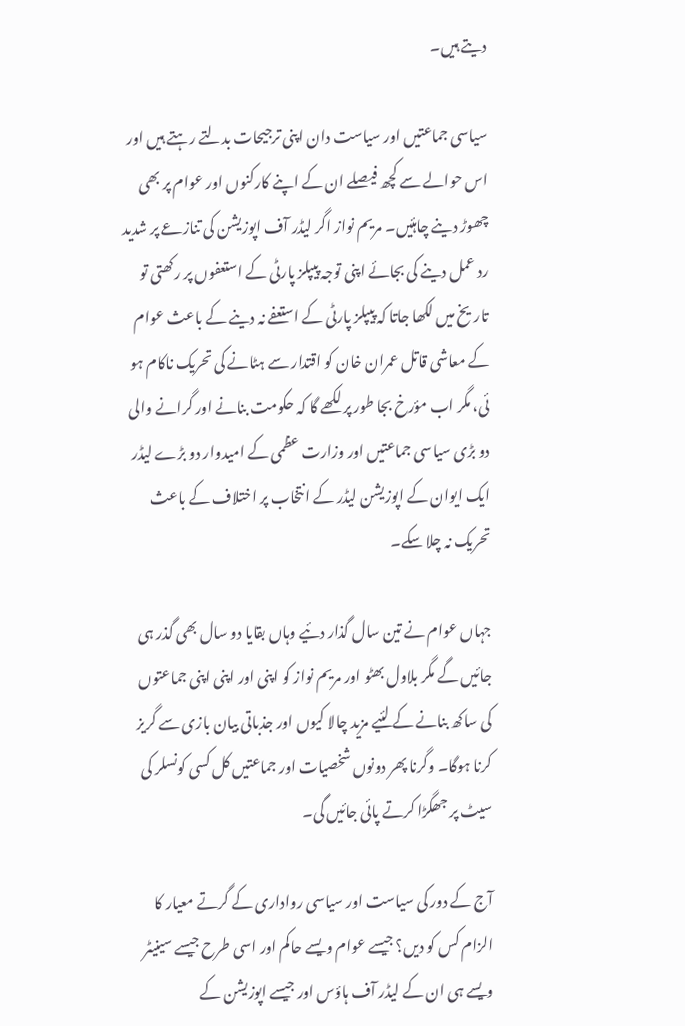دیتے ہیں۔

سیاسی جماعتیں اور سیاست دان اپنی ترجیحات بدلتے رہتے ہیں اور اس حوالے سے کچھ فیصلے ان کے اپنے کارکنوں اور عوام پر بھی چھوڑ دینے چاہئیں۔ مریم نواز اگر لیڈر آف اپوزیشن کی تنازعے پر شدید رد عمل دینے کی بجائے اپنی توجہ پیپلز پارٹی کے استعفوں پر رکھتی تو تاریخ میں لکھا جاتا کہ پیپلز پارٹی کے استعفے نہ دینے کے باعث عوام کے معاشی قاتل عمران خان کو اقتدار سے ہٹانے کی تحریک ناکام ہو ئی، مگر اب مؤرخ بجا طور پر لکھے گا کہ حکومت بنانے اور گرانے والی دو بڑی سیاسی جماعتیں اور وزارت عظمی کے امیدوار دو بڑے لیڈر ایک ایوان کے اپوزیشن لیڈر کے انتخاب پر اختلاف کے باعث تحریک نہ چلا سکے۔

جہاں عوام نے تین سال گذار دئیے وہاں بقایا دو سال بھی گذر ہی جائیں گے مگر بلاول بھٹو اور مریم نواز کو اپنی اور اپنی اپنی جماعتوں کی ساکھ بنانے کے لئیے مزید چالا کیوں اور جذباتی بیان بازی سے گریز کرنا ہوگا۔ وگرنا پھر دونوں شخصیات اور جماعتیں کل کسی کونسلر کی سیٹ پر جھگڑا کرتے پائی جائیں گی۔

آج کے دور کی سیاست اور سیاسی رواداری کے گرتے معیار کا الزام کس کو دیں؟ جیسے عوام ویسے حاکم اور اسی طرح جیسے سینیٹر ویسے ہی ان کے لیڈر آف ہاؤس اور جیسے اپوزیشن کے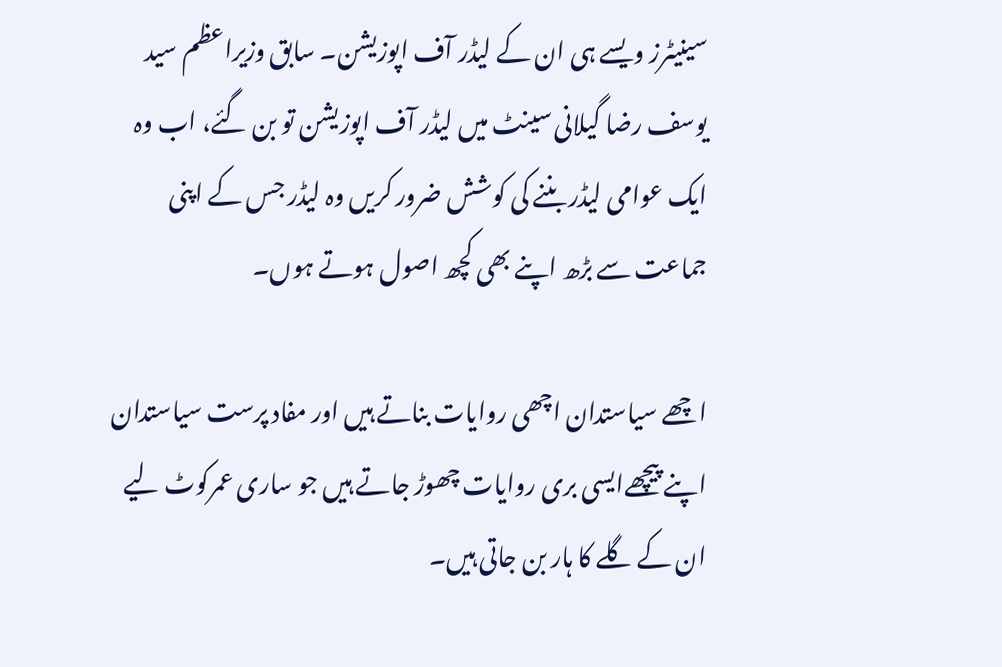سینیٹرز ویسے ہی ان کے لیڈر آف اپوزیشن۔ سابق وزیراعظم سید یوسف رضا گیلانی سینٹ میں لیڈر آف اپوزیشن تو بن گئے، اب وہ ایک عوامی لیڈر بننے کی کوشش ضرور کریں وہ لیڈر جس کے اپنی جماعت سے بڑھ اپنے بھی کچھ اصول ہوتے ہوں۔

اچھے سیاستدان اچھی روایات بناتے ہیں اور مفاد پرست سیاستدان اپنے پیچھےایسی بری روایات چھوڑ جاتے ہیں جو ساری عمرکوٹ لیے ان کے گلے کا ہار بن جاتی ہیں۔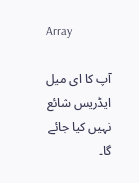Array

آپ کا ای میل ایڈریس شائع نہیں کیا جائے گا۔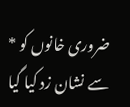ضروری خانوں کو * سے نشان زد کیا گیا